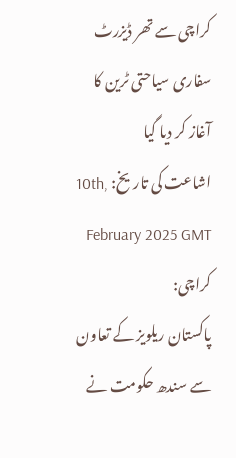کراچی سے تھر ڈیزرٹ سفاری سیاحتی ٹرین کا آغاز کر دیا گیا
اشاعت کی تاریخ: 10th, February 2025 GMT
کراچی:
پاکستان ریلویز کے تعاون سے سندھ حکومت نے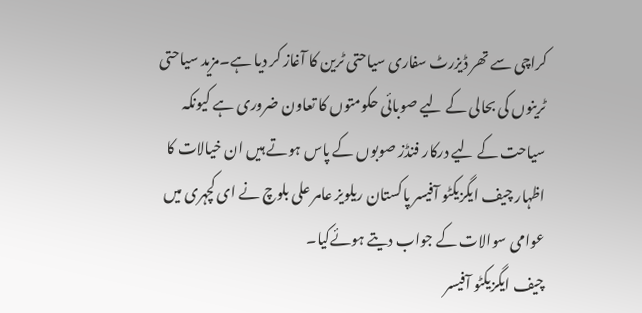کراچی سے تھر ڈیزرٹ سفاری سیاحتی ٹرین کا آغاز کر دیا ہے۔مزید سیاحتی ٹرینوں کی بحالی کے لیے صوبائی حکومتوں کا تعاون ضروری ہے کیونکہ سیاحت کے لیے درکار فنڈز صوبوں کے پاس ہوتے ہیں ان خیالات کا اظہار چیف ایگزیکٹو آفیسر پاکستان ریلویز عامر علی بلوچ نے ای کچہری میں عوامی سوالات کے جواب دیتے ہوئےکیا۔
چیف ایگزیکٹو آفیسر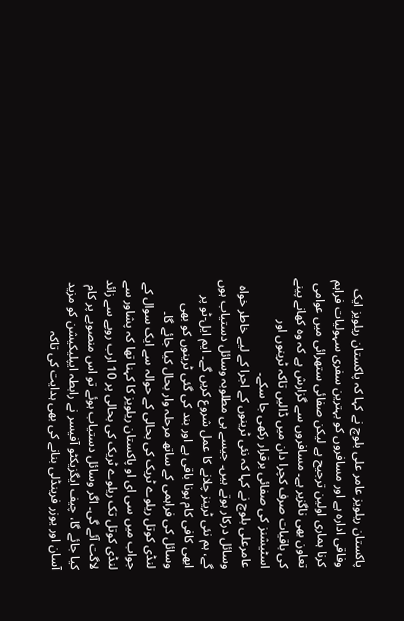پاکستان ریلویز عامر علی بلوچ نے کہا کہ پاکستان ریلویز ایک وفاقی ادارہ ہے اور مسافروں کو بہترین سفری سہولیات فراہم کرنا ہماری اولین ترجیح ہے لیکن صفائی ستھرائی میں عوامی تعاون بھی ناگزیر ہے۔ مسافروں سے گزارش ہے کہ وہ کھانے پینے کی باقیات صرف کچرا دان میں ڈالیں تاکہ ٹرینوں اور اسٹیشنز کی صفائی برقرار رکھی جا سکے۔
عامرعلی بلوچ نے کہا کہ نئی ٹرینوں کے اجرا کے لیے خاطر خواہ وسائل درکار ہوتے ہیں۔ جیسے ہی مطلوبہ وسائل دستیاب ہوں گے، ہم نئی ٹرینز چلانے کا عمل شروع کریں گے۔ ایم ایل-ٹو پر ابھی کافی کام ہونا باقی ہے اور بند کی گئی ٹرینوں کو بھی وسائل کی فراہمی کے ساتھ مرحلہ وار بحال کیا جائے گا۔
لنڈی کوتل ریلوے ٹریک کی بحالی کے حوالہ سے ایک سوال کے جواب میں سی ای او پاکستان ریلویز کا کہنا تھا کہ پشاور سے لنڈی کوتل تک ریلوے ٹریک کی بحالی پر 10 ارب روپے سے زائد لاگت آئے گی۔ اگر وسائل دستیاب ہوئے تو اس منصوبے پر کام کیا جائے گا، چیف ایگزیکٹو آفیسر نے رابطہ ایپلیکیشن کو مزید آسان اور یوزر فرینڈلی بنانے کی بھی ہدایت کی تاکہ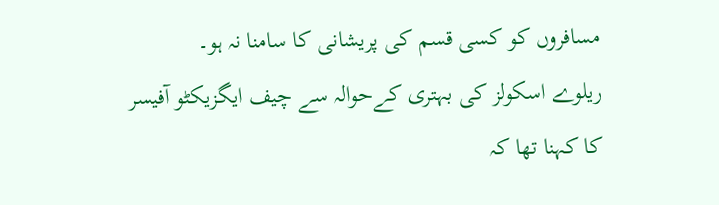مسافروں کو کسی قسم کی پریشانی کا سامنا نہ ہو۔
ریلوے اسکولز کی بہتری کےحوالہ سے چیف ایگزیکٹو آفیسر کا کہنا تھا کہ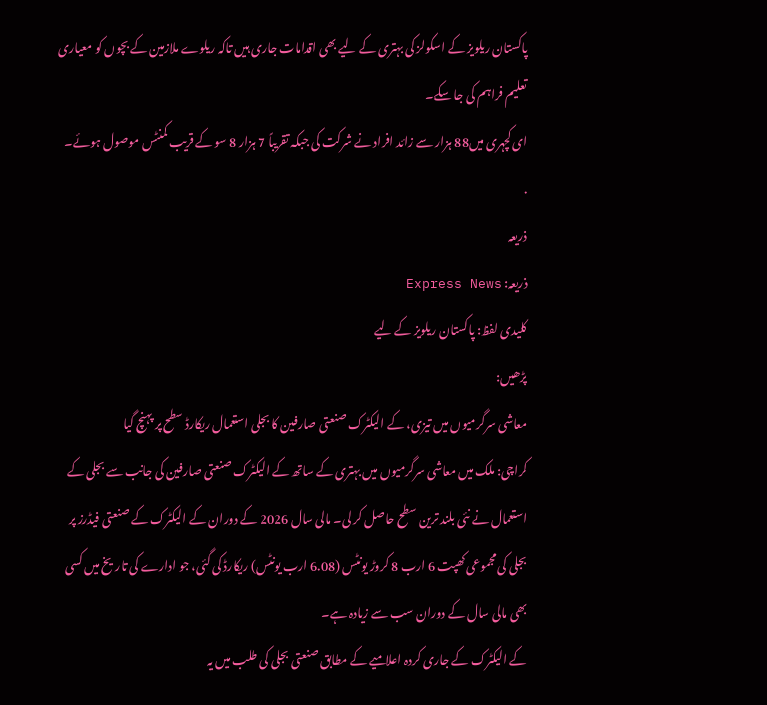پاکستان ریلویز کے اسکولز کی بہتری کے لیے بھی اقدامات جاری ہیں تاکہ ریلوے ملازمین کے بچوں کو معیاری تعلیم فراہم کی جا سکے۔
ای کچہری میں88 ہزار سے زائد افراد نے شرکت کی جبکہ تقریباً 7 ہزار 8 سو کے قریب کمنٹس موصول ہوئے۔
.
ذریعہ
ذریعہ: Express News
کلیدی لفظ: پاکستان ریلویز کے لیے
پڑھیں:
معاشی سرگرمیوں میں تیزی، کے الیکٹرک صنعتی صارفین کا بجلی استعمال ریکارڈ سطح پر پہنچ گیا
کراچی: ملک میں معاشی سرگرمیوں میں بہتری کے ساتھ کے الیکٹرک صنعتی صارفین کی جانب سے بجلی کے استعمال نے نئی بلند ترین سطح حاصل کر لی۔ مالی سال 2026 کے دوران کے الیکٹرک کے صنعتی فیڈرز پر بجلی کی مجموعی کھپت 6 ارب 8 کروڑ یونٹس (6.08 ارب یونٹس) ریکارڈ کی گئی، جو ادارے کی تاریخ میں کسی بھی مالی سال کے دوران سب سے زیادہ ہے۔
کے الیکٹرک کے جاری کردہ اعلامیے کے مطابق صنعتی بجلی کی طلب میں یہ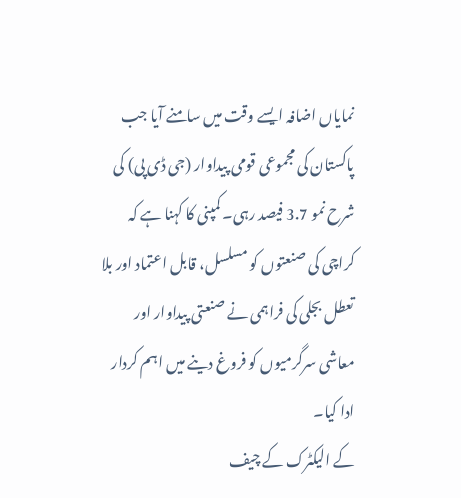نمایاں اضافہ ایسے وقت میں سامنے آیا جب پاکستان کی مجموعی قومی پیداوار (جی ڈی پی) کی شرح نمو 3.7 فیصد رہی۔ کمپنی کا کہنا ہے کہ کراچی کی صنعتوں کو مسلسل، قابل اعتماد اور بلا تعطل بجلی کی فراہمی نے صنعتی پیداوار اور معاشی سرگرمیوں کو فروغ دینے میں اہم کردار ادا کیا۔
کے الیکٹرک کے چیف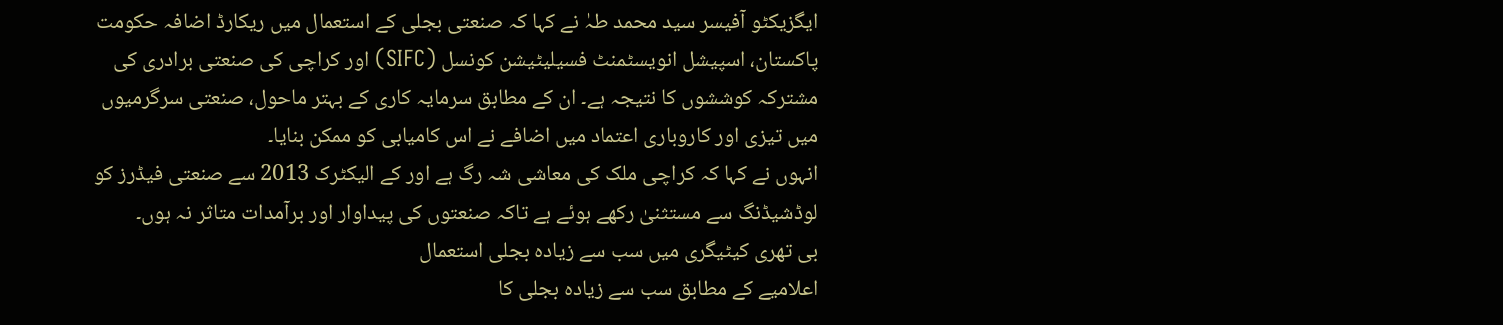ایگزیکٹو آفیسر سید محمد طہٰ نے کہا کہ صنعتی بجلی کے استعمال میں ریکارڈ اضافہ حکومت پاکستان، اسپیشل انویسٹمنٹ فسیلیٹیشن کونسل (SIFC) اور کراچی کی صنعتی برادری کی مشترکہ کوششوں کا نتیجہ ہے۔ ان کے مطابق سرمایہ کاری کے بہتر ماحول، صنعتی سرگرمیوں میں تیزی اور کاروباری اعتماد میں اضافے نے اس کامیابی کو ممکن بنایا۔
انہوں نے کہا کہ کراچی ملک کی معاشی شہ رگ ہے اور کے الیکٹرک 2013 سے صنعتی فیڈرز کو لوڈشیڈنگ سے مستثنیٰ رکھے ہوئے ہے تاکہ صنعتوں کی پیداوار اور برآمدات متاثر نہ ہوں۔
بی تھری کیٹیگری میں سب سے زیادہ بجلی استعمال
اعلامیے کے مطابق سب سے زیادہ بجلی کا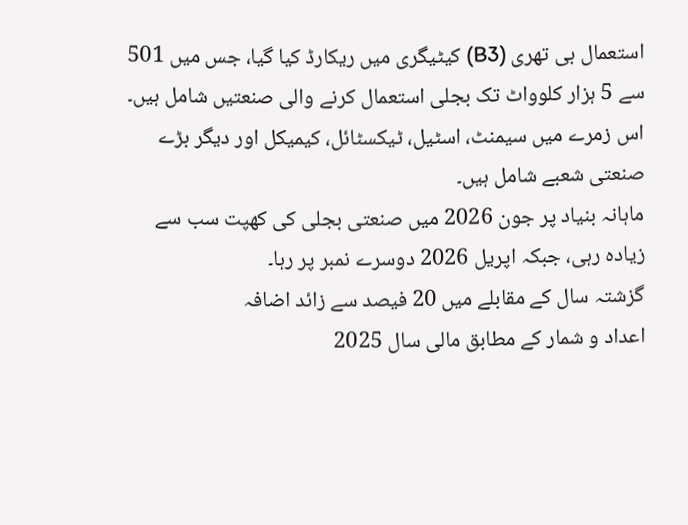استعمال بی تھری (B3) کیٹیگری میں ریکارڈ کیا گیا، جس میں 501 سے 5 ہزار کلوواٹ تک بجلی استعمال کرنے والی صنعتیں شامل ہیں۔ اس زمرے میں سیمنٹ، اسٹیل، ٹیکسٹائل، کیمیکل اور دیگر بڑے صنعتی شعبے شامل ہیں۔
ماہانہ بنیاد پر جون 2026 میں صنعتی بجلی کی کھپت سب سے زیادہ رہی، جبکہ اپریل 2026 دوسرے نمبر پر رہا۔
گزشتہ سال کے مقابلے میں 20 فیصد سے زائد اضافہ
اعداد و شمار کے مطابق مالی سال 2025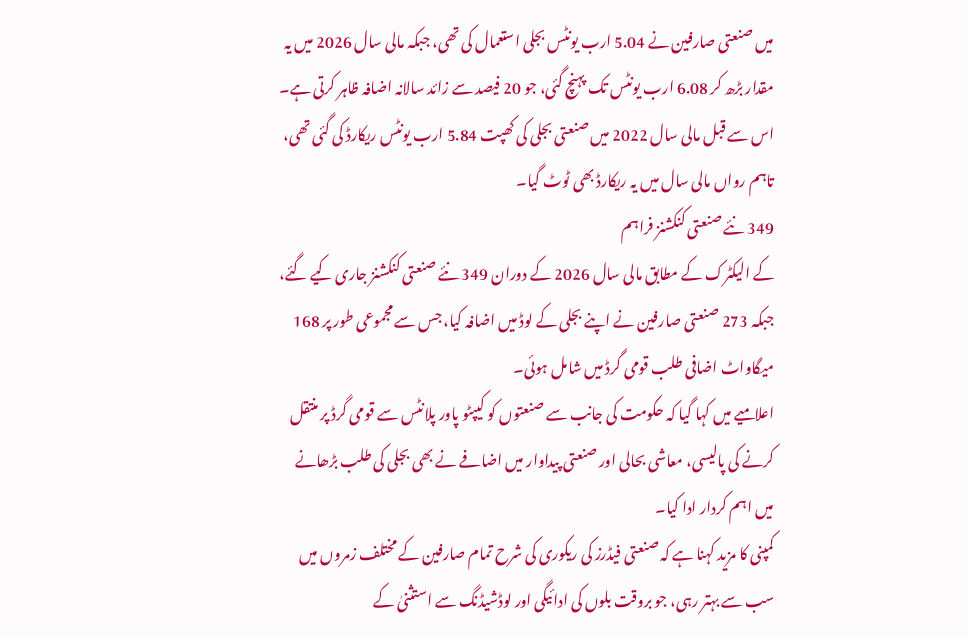میں صنعتی صارفین نے 5.04 ارب یونٹس بجلی استعمال کی تھی، جبکہ مالی سال 2026 میں یہ مقدار بڑھ کر 6.08 ارب یونٹس تک پہنچ گئی، جو 20 فیصد سے زائد سالانہ اضافہ ظاہر کرتی ہے۔
اس سے قبل مالی سال 2022 میں صنعتی بجلی کی کھپت 5.84 ارب یونٹس ریکارڈ کی گئی تھی، تاہم رواں مالی سال میں یہ ریکارڈ بھی ٹوٹ گیا۔
349 نئے صنعتی کنکشنز فراہم
کے الیکٹرک کے مطابق مالی سال 2026 کے دوران 349 نئے صنعتی کنکشنز جاری کیے گئے، جبکہ 273 صنعتی صارفین نے اپنے بجلی کے لوڈ میں اضافہ کیا، جس سے مجموعی طور پر 168 میگاواٹ اضافی طلب قومی گرڈ میں شامل ہوئی۔
اعلامیے میں کہا گیا کہ حکومت کی جانب سے صنعتوں کو کیپٹو پاور پلانٹس سے قومی گرڈ پر منتقل کرنے کی پالیسی، معاشی بحالی اور صنعتی پیداوار میں اضافے نے بھی بجلی کی طلب بڑھانے میں اہم کردار ادا کیا۔
کمپنی کا مزید کہنا ہے کہ صنعتی فیڈرز کی ریکوری کی شرح تمام صارفین کے مختلف زمروں میں سب سے بہتر رہی، جو بروقت بلوں کی ادائیگی اور لوڈشیڈنگ سے استثنیٰ کے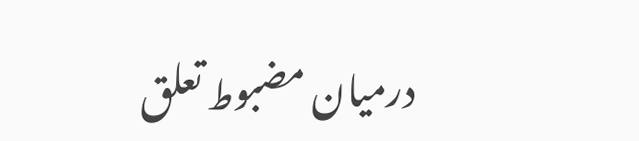درمیان مضبوط تعلق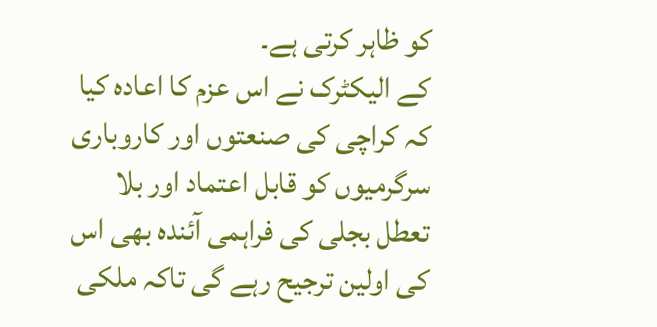کو ظاہر کرتی ہے۔
کے الیکٹرک نے اس عزم کا اعادہ کیا کہ کراچی کی صنعتوں اور کاروباری سرگرمیوں کو قابل اعتماد اور بلا تعطل بجلی کی فراہمی آئندہ بھی اس کی اولین ترجیح رہے گی تاکہ ملکی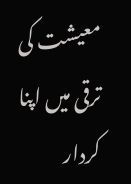معیشت کی ترقی میں اپنا کردار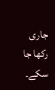جاری رکھا جا سکے۔